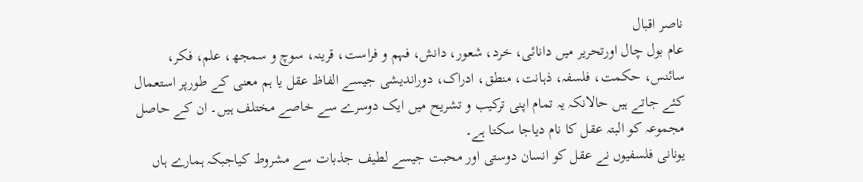ناصر اقبال
عام بول چال اورتحریر میں دانائی، خرد، شعور، دانش، فہم و فراست، قرینہ، سوچ و سمجھ، علم، فکر، سائنس، حکمت، فلسفہ، ذہانت، منطق، ادراک، دوراندیشی جیسے الفاظ عقل یا ہم معنی کے طورپر استعمال کئے جاتے ہیں حالانکہ یہ تمام اپنی ترکیب و تشریح میں ایک دوسرے سے خاصے مختلف ہیں۔ ان کے حاصل مجموعہ کو البتہ عقل کا نام دیاجا سکتا ہے۔
یونانی فلسفیوں نے عقل کو انسان دوستی اور محبت جیسے لطیف جذبات سے مشروط کیاجبکہ ہمارے ہاں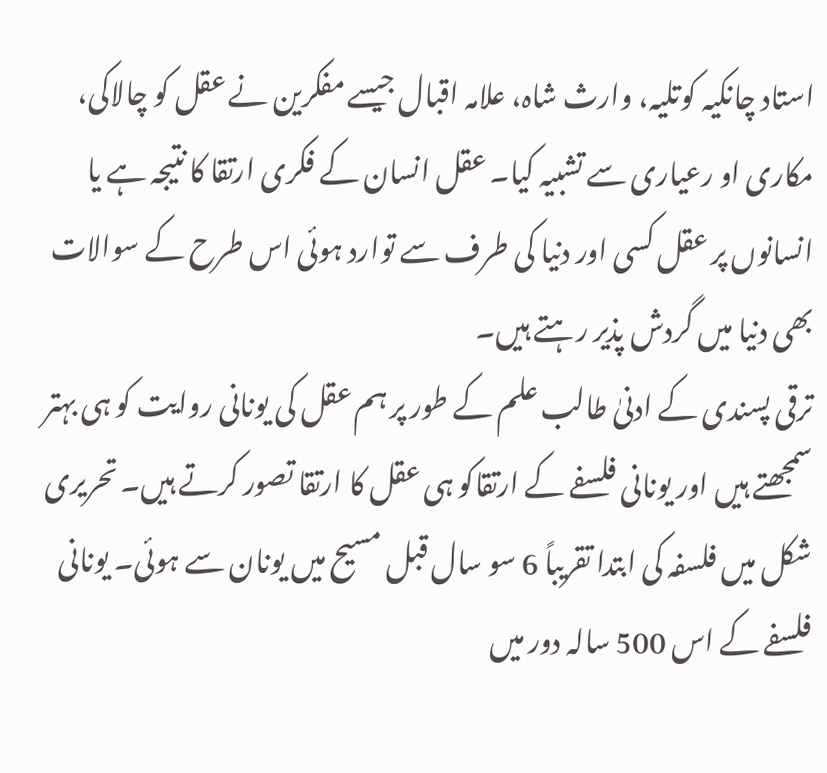استاد چانکیہ کوتلیہ، وارث شاہ، علامہ اقبال جیسے مفکرین نے عقل کو چالاکی، مکاری او رعیاری سے تشبیہ کیا۔ عقل انسان کے فکری ارتقا کا نتیجہ ہے یا انسانوں پر عقل کسی اور دنیا کی طرف سے توارد ہوئی اس طرح کے سوالات بھی دنیا میں گردش پذیر رہتے ہیں۔
ترقی پسندی کے ادنیٰ طالب علم کے طور پر ہم عقل کی یونانی روایت کو ہی بہتر سمجھتے ہیں اور یونانی فلسفے کے ارتقاکو ہی عقل کا ارتقا تصور کرتے ہیں۔ تحریری شکل میں فلسفہ کی ابتدا تقریباً 6 سو سال قبل مسیح میں یونان سے ہوئی۔ یونانی فلسفے کے اس 500 سالہ دور میں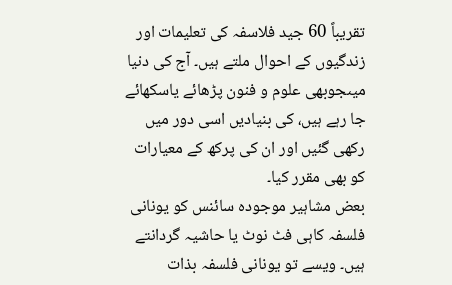تقریباً 60 جید فلاسفہ کی تعلیمات اور زندگیوں کے احوال ملتے ہیں۔ آج کی دنیا میںجوبھی علوم و فنون پڑھائے یاسکھائے جا رہے ہیں، کی بنیادیں اسی دور میں رکھی گئیں اور ان کی پرکھ کے معیارات کو بھی مقرر کیا۔
بعض مشاہیر موجودہ سائنس کو یونانی فلسفہ کاہی فٹ نوٹ یا حاشیہ گردانتے ہیں۔ ویسے تو یونانی فلسفہ بذات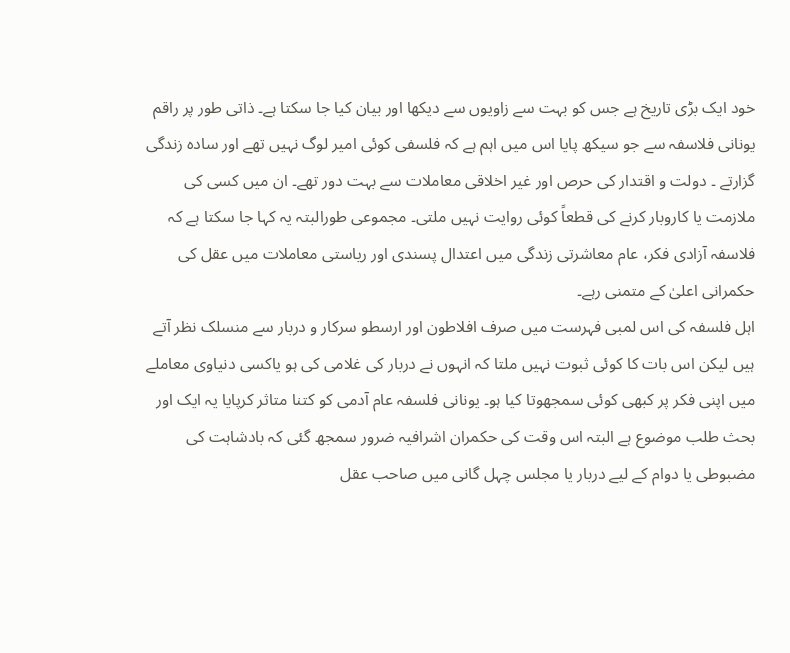خود ایک بڑی تاریخ ہے جس کو بہت سے زاویوں سے دیکھا اور بیان کیا جا سکتا ہے۔ ذاتی طور پر راقم یونانی فلاسفہ سے جو سیکھ پایا اس میں اہم ہے کہ فلسفی کوئی امیر لوگ نہیں تھے اور سادہ زندگی گزارتے ۔ دولت و اقتدار کی حرص اور غیر اخلاقی معاملات سے بہت دور تھے۔ ان میں کسی کی ملازمت یا کاروبار کرنے کی قطعاً کوئی روایت نہیں ملتی۔ مجموعی طورالبتہ یہ کہا جا سکتا ہے کہ فلاسفہ آزادی فکر، عام معاشرتی زندگی میں اعتدال پسندی اور ریاستی معاملات میں عقل کی حکمرانی اعلیٰ کے متمنی رہے۔
اہل فلسفہ کی اس لمبی فہرست میں صرف افلاطون اور ارسطو سرکار و دربار سے منسلک نظر آتے ہیں لیکن اس بات کا کوئی ثبوت نہیں ملتا کہ انہوں نے دربار کی غلامی کی ہو یاکسی دنیاوی معاملے میں اپنی فکر پر کبھی کوئی سمجھوتا کیا ہو۔ یونانی فلسفہ عام آدمی کو کتنا متاثر کرپایا یہ ایک اور بحث طلب موضوع ہے البتہ اس وقت کی حکمران اشرافیہ ضرور سمجھ گئی کہ بادشاہت کی مضبوطی یا دوام کے لیے دربار یا مجلس چہل گانی میں صاحب عقل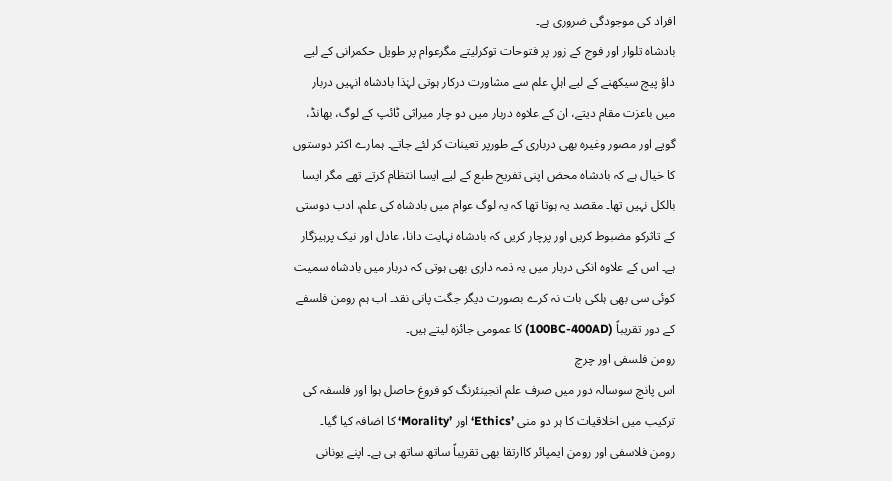افراد کی موجودگی ضروری ہے۔
بادشاہ تلوار اور فوج کے زور پر فتوحات توکرلیتے مگرعوام پر طویل حکمرانی کے لیے داؤ پیچ سیکھنے کے لیے اہلِ علم سے مشاورت درکار ہوتی لہٰذا بادشاہ انہیں دربار میں باعزت مقام دیتے، ان کے علاوہ دربار میں دو چار میراثی ٹائپ کے لوگ، بھانڈ، گویے اور مصور وغیرہ بھی درباری کے طورپر تعینات کر لئے جاتے۔ ہمارے اکثر دوستوں کا خیال ہے کہ بادشاہ محض اپنی تفریح طبع کے لیے ایسا انتظام کرتے تھے مگر ایسا بالکل نہیں تھا۔ مقصد یہ ہوتا تھا کہ یہ لوگ عوام میں بادشاہ کی علم، ادب دوستی کے تاثرکو مضبوط کریں اور پرچار کریں کہ بادشاہ نہایت دانا، عادل اور نیک پرہیزگار ہے۔ اس کے علاوہ انکی دربار میں یہ ذمہ داری بھی ہوتی کہ دربار میں بادشاہ سمیت کوئی سی بھی ہلکی بات نہ کرے بصورت دیگر جگت پانی نقد۔ اب ہم رومن فلسفے کے دور تقریباً (100BC-400AD) کا عمومی جائزہ لیتے ہیں۔
رومن فلسفی اور چرچ
اس پانچ سوسالہ دور میں صرف علم انجینئرنگ کو فروغ حاصل ہوا اور فلسفہ کی ترکیب میں اخلاقیات کا ہر دو منی ’Ethics‘ اور ’Morality‘ کا اضافہ کیا گیا۔ رومن فلاسفی اور رومن ایمپائر کاارتقا بھی تقریباً ساتھ ساتھ ہی ہے۔ اپنے یونانی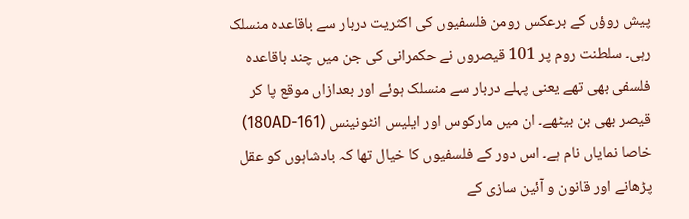پیش روؤں کے برعکس رومن فلسفیوں کی اکثریت دربار سے باقاعدہ منسلک رہی۔ سلطنت روم پر 101 قیصروں نے حکمرانی کی جن میں چند باقاعدہ فلسفی بھی تھے یعنی پہلے دربار سے منسلک ہوئے اور بعدازاں موقع پا کر قیصر بھی بن بیٹھے۔ ان میں مارکوس اور ایلیس انٹونینس (161-180AD) خاصا نمایاں نام ہے۔ اس دور کے فلسفیوں کا خیال تھا کہ بادشاہوں کو عقل پڑھانے اور قانون و آئین سازی کے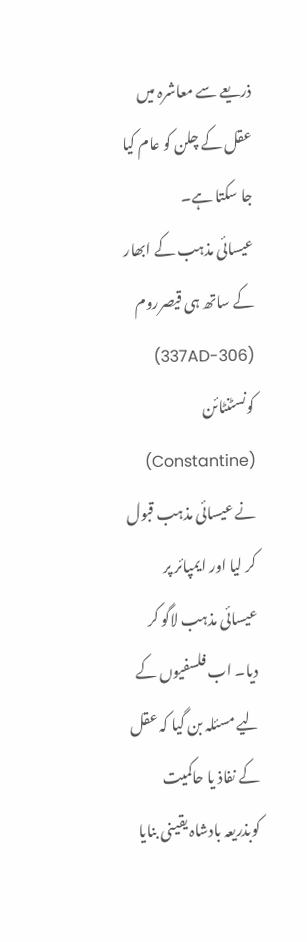ذریعے سے معاشرہ میں عقل کے چلن کو عام کیا جا سکتا ہے۔
عیسائی مذہب کے ابھار کے ساتھ ہی قیصرروم (306-337AD) کونسٹنٹائن (Constantine) نے عیسائی مذہب قبول کر لیا اور ایمپائر پر عیسائی مذہب لاگو کر دیا۔ اب فلسفیوں کے لیے مسئلہ بن گیا کہ عقل کے نفاذ یا حاکمیت کوبذریعہ بادشاہ یقینی بنایا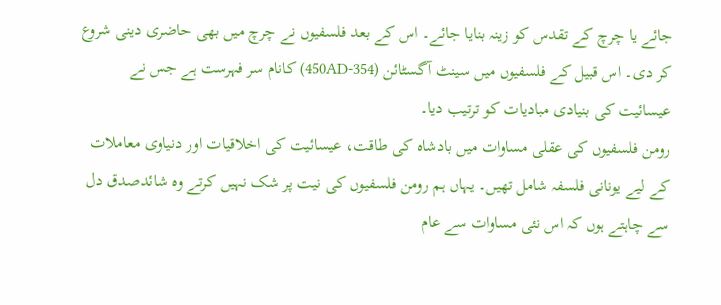جائے یا چرچ کے تقدس کو زینہ بنایا جائے۔ اس کے بعد فلسفیوں نے چرچ میں بھی حاضری دینی شروع کر دی۔ اس قبیل کے فلسفیوں میں سینٹ آگسٹائن (354-450AD) کانام سر فہرست ہے جس نے عیسائیت کی بنیادی مبادیات کو ترتیب دیا۔
رومن فلسفیوں کی عقلی مساوات میں بادشاہ کی طاقت، عیسائیت کی اخلاقیات اور دنیاوی معاملات کے لیے یونانی فلسفہ شامل تھیں۔ یہاں ہم رومن فلسفیوں کی نیت پر شک نہیں کرتے وہ شائدصدق دل سے چاہتے ہوں کہ اس نئی مساوات سے عام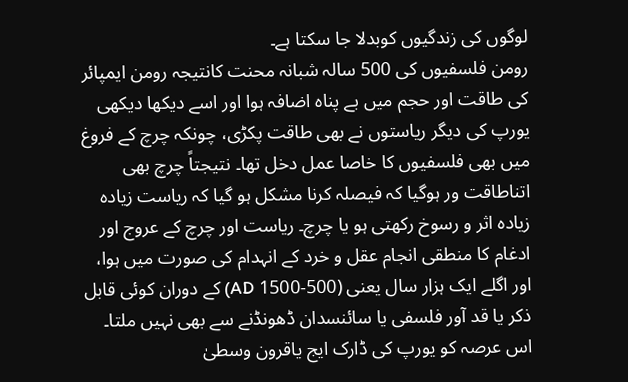لوگوں کی زندگیوں کوبدلا جا سکتا ہے۔
رومن فلسفیوں کی 500 سالہ شبانہ محنت کانتیجہ رومن ایمپائر کی طاقت اور حجم میں بے پناہ اضافہ ہوا اور اسے دیکھا دیکھی یورپ کی دیگر ریاستوں نے بھی طاقت پکڑی، چونکہ چرچ کے فروغ میں بھی فلسفیوں کا خاصا عمل دخل تھا۔ نتیجتاً چرچ بھی اتناطاقت ور ہوگیا کہ فیصلہ کرنا مشکل ہو گیا کہ ریاست زیادہ زیادہ اثر و رسوخ رکھتی ہو یا چرچ۔ ریاست اور چرچ کے عروج اور ادغام کا منطقی انجام عقل و خرد کے انہدام کی صورت میں ہوا، اور اگلے ایک ہزار سال یعنی (500-1500 AD) کے دوران کوئی قابل ذکر یا قد آور فلسفی یا سائنسدان ڈھونڈنے سے بھی نہیں ملتا۔ اس عرصہ کو یورپ کی ڈارک ایج یاقرون وسطیٰ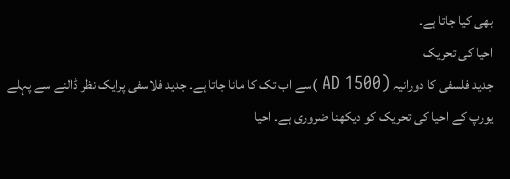بھی کیا جاتا ہے۔
احیا کی تحریک
جدید فلسفی کا دورانیہ (AD 1500 )سے اب تک کا مانا جاتا ہے۔ جدید فلاسفی پرایک نظر ڈالنے سے پہلے یورپ کے احیا کی تحریک کو دیکھنا ضروری ہے۔ احیا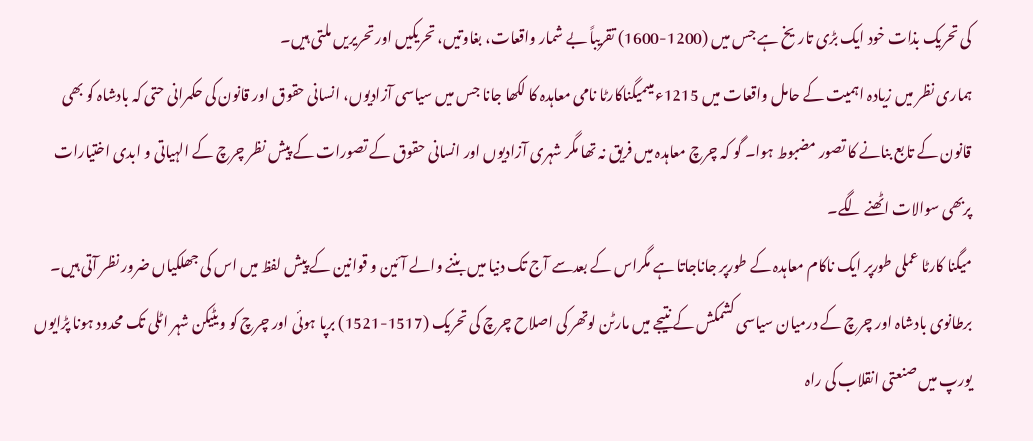کی تحریک بذات خود ایک بڑی تاریخ ہے جس میں (1200-1600) تقریباً بے شمار واقعات، بغاوتیں، تحریکیں اور تحریریں ملتی ہیں۔
ہماری نظر میں زیادہ اہمیت کے حامل واقعات میں 1215ءمیںمیگناکارٹا نامی معاہدہ کا لکھا جانا جس میں سیاسی آزادیوں، انسانی حقوق اور قانون کی حکمرانی حتی کہ بادشاہ کو بھی قانون کے تابع بنانے کا تصور مضبوط ہوا۔ گو کہ چرچ معاہدہ میں فریق نہ تھا مگر شہری آزادیوں اور انسانی حقوق کے تصورات کے پیش نظر چرچ کے الہیاتی و ابدی اختیارات پربھی سوالات اٹھنے لگے۔
میگنا کارٹا عملی طورپر ایک ناکام معاہدہ کے طورپر جاناجاتا ہے مگراس کے بعدسے آج تک دنیا میں بننے والے آئین و قوانین کے پیش لفظ میں اس کی جھلکیاں ضرور نظر آتی ہیں۔ برطانوی بادشاہ اور چرچ کے درمیان سیاسی کشمکش کے نتیجے میں مارٹن لوتھر کی اصلاح چرچ کی تحریک (1517-1521) برپا ہوئی اور چرچ کو ویٹیکن شہر اٹلی تک محدود ہونا پڑایوں یورپ میں صنعتی انقلاب کی راہ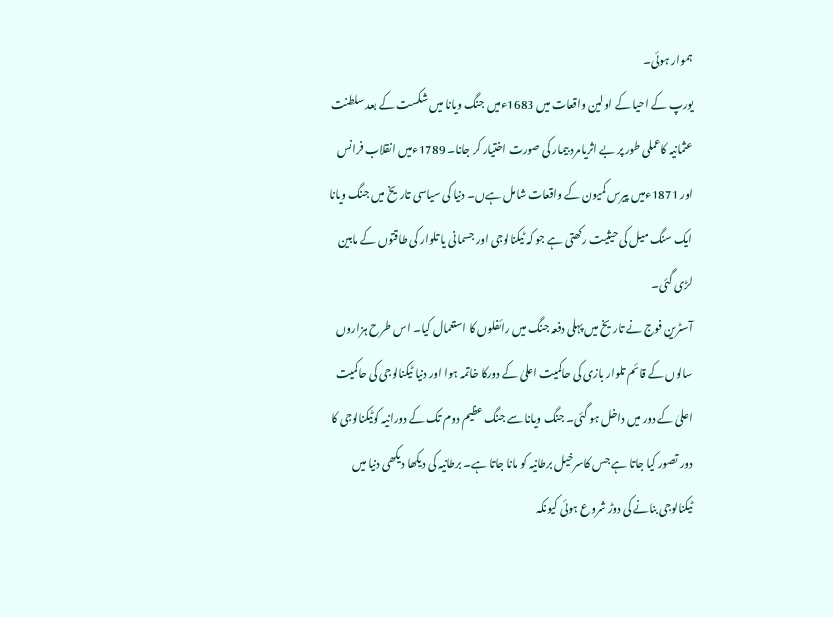ہموار ہوئی۔
یورپ کے احیا کے اولین واقعات میں 1683ءمیں جنگ ویانا میں شکست کے بعد سلطنت عثمانیہ کاعملی طور پر بے اثریامرد بیمار کی صورت اختیار کر جانا۔ 1789ءمیں انقلاب فرانس اور 1871ءمیں پیرس کمیون کے واقعات شامل ہےں۔ دنیا کی سیاسی تاریخ میں جنگ ویانا ایک سنگ میل کی حیثیت رکھتی ہے جو کہ ٹیکنالوجی اور جسمانی یا تلوار کی طاقتوں کے مابین لڑی گئی۔
آسٹرین فوج نے تاریخ میں پہلی دفعہ جنگ میں رائفلوں کا استعمال کیا۔ اس طرح ہزاروں سالوں کے قائم تلوار بازی کی حاکمیت اعلیٰ کے دورکا خاتمہ ہوا اور دنیا ٹیکنالوجی کی حاکمیت اعلیٰ کے دور میں داخل ہو گئی۔ جنگ ویانا سے جنگ عظیم دوم تک کے دورانیہ کوٹیکنالوجی کا دور تصور کیا جاتا ہے جس کاسرخیل برطانیہ کو مانا جاتا ہے۔ برطانیہ کی دیکھا دیکھی دنیا میں ٹیکنالوجی بنانے کی دوڑ شروع ہوئی کیونکہ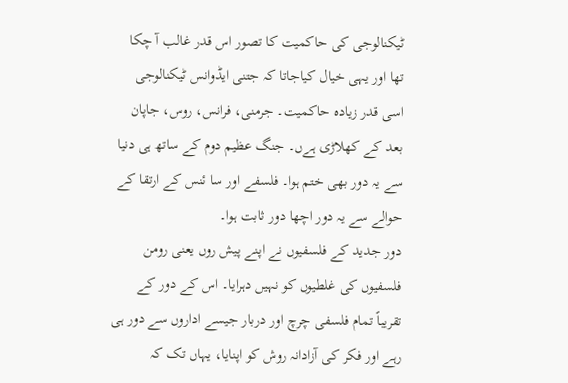ٹیکنالوجی کی حاکمیت کا تصور اس قدر غالب آ چکا تھا اور یہی خیال کیاجاتا کہ جتنی ایڈوانس ٹیکنالوجی اسی قدر زیادہ حاکمیت۔ جرمنی، فرانس، روس، جاپان بعد کے کھلاڑی ہےں۔ جنگ عظیم دوم کے ساتھ ہی دنیا سے یہ دور بھی ختم ہوا۔ فلسفے اور سا ئنس کے ارتقا کے حوالے سے یہ دور اچھا دور ثابت ہوا۔
دور جدید کے فلسفیوں نے اپنے پیش روں یعنی رومن فلسفیوں کی غلطیوں کو نہیں دہرایا۔ اس کے دور کے تقریباً تمام فلسفی چرچ اور دربار جیسے اداروں سے دور ہی رہے اور فکر کی آزادانہ روش کو اپنایا، یہاں تک کہ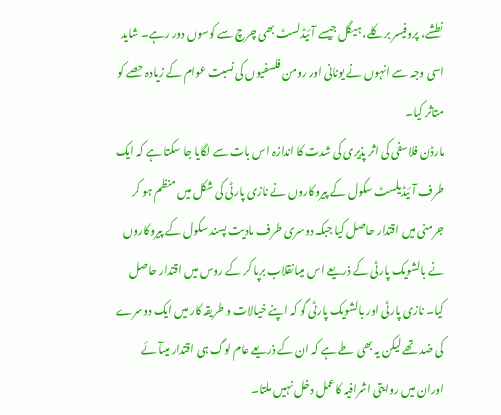نطشے، پروفیسر برکلے، ہیگل جیسے آئیڈلسٹ بھی چرچ سے کوسوں دور رہے۔ شاید اسی وجہ سے انہوں نے یونانی اور رومن فلسفیوں کی نسبت عوام کے زیادہ حصے کو متاثر کیا۔
مارڈن فلاسفی کی اثر پذیری کی شدت کا اندازہ اس بات سے لگایا جا سکتا ہے کہ ایک طرف آئیڈیلسٹ سکول کے پیروکاروں نے نازی پارٹی کی شکل میں منظم ہو کر جرمنی میں اقتدار حاصل کیا جبکہ دوسری طرف مادیت پسند سکول کے پیروکاروں نے بالشویک پارٹی کے ذریعے اس میںانقلاب برپا کر کے روس میں اقتدار حاصل کیا۔ نازی پارٹی اور بالشویک پارٹی گو کہ اپنے خیالات و طریقہ کار میں ایک دوسرے کی ضد تھے لیکن یہ بھی طے ہے کہ ان کے ذریعے عام لوگ ہی اقتدار میںآئے اوران میں روایتی اشرافیہ کاعمل دخل نہیں ملتا۔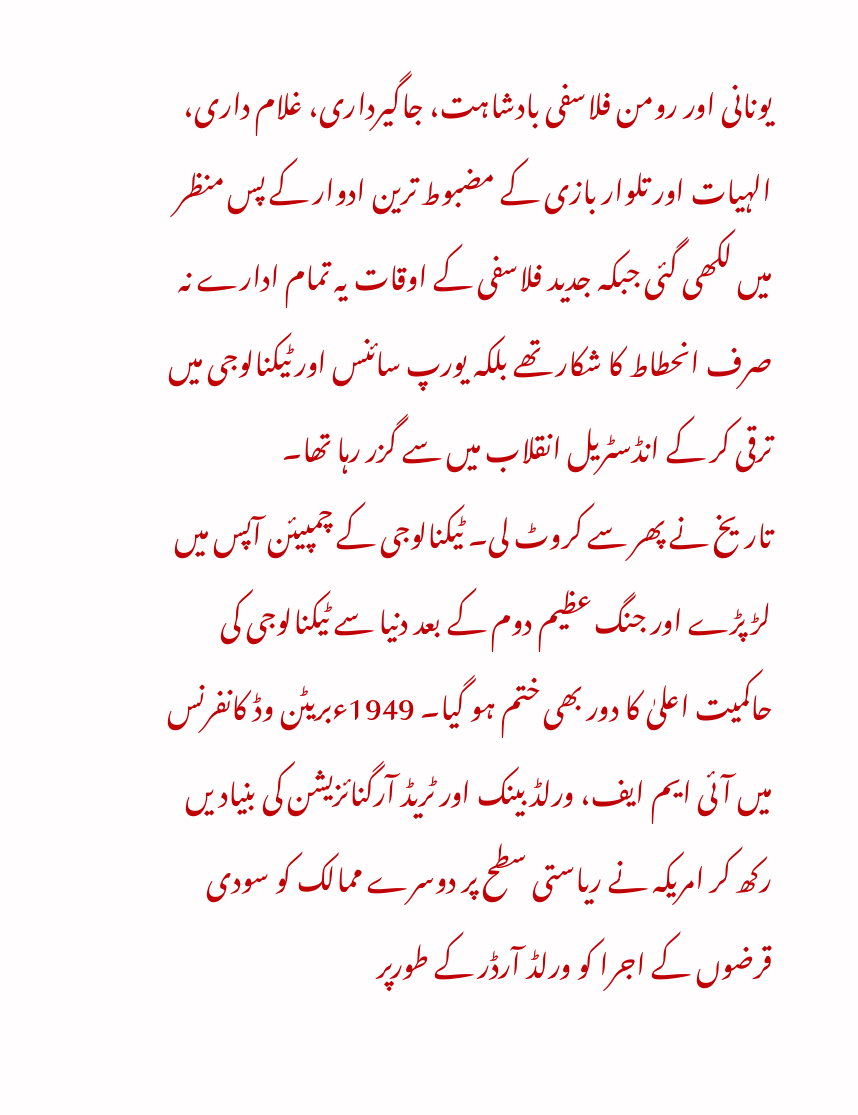یونانی اور رومن فلاسفی بادشاہت، جاگیرداری، غلام داری، الہیات اور تلوار بازی کے مضبوط ترین ادوار کے پس منظر میں لکھی گئی جبکہ جدید فلاسفی کے اوقات یہ تمام ادارے نہ صرف انحطاط کا شکار تھے بلکہ یورپ سائنس اور ٹیکنالوجی میں ترقی کر کے انڈسٹریل انقلاب میں سے گزر رہا تھا۔
تاریخ نے پھر سے کروٹ لی۔ ٹیکنالوجی کے چمپیئن آپس میں لڑ پڑے اور جنگ عظیم دوم کے بعد دنیا سے ٹیکنالوجی کی حاکمیت اعلیٰ کا دور بھی ختم ہو گیا۔ 1949ءبریٹن وڈ کانفرنس میں آئی ایم ایف، ورلڈ بینک اور ٹریڈ آرگنائزیشن کی بنیاد یں رکھ کر امریکہ نے ریاستی سطح پر دوسرے ممالک کو سودی قرضوں کے اجرا کو ورلڈ آرڈر کے طورپر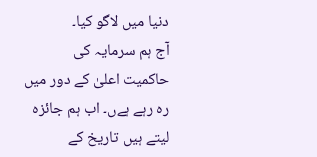دنیا میں لاگو کیا۔
آج ہم سرمایہ کی حاکمیت اعلیٰ کے دور میں رہ رہے ہےں۔ اب ہم جائزہ لیتے ہیں تاریخ کے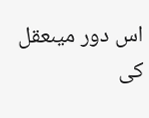اس دور میںعقل کی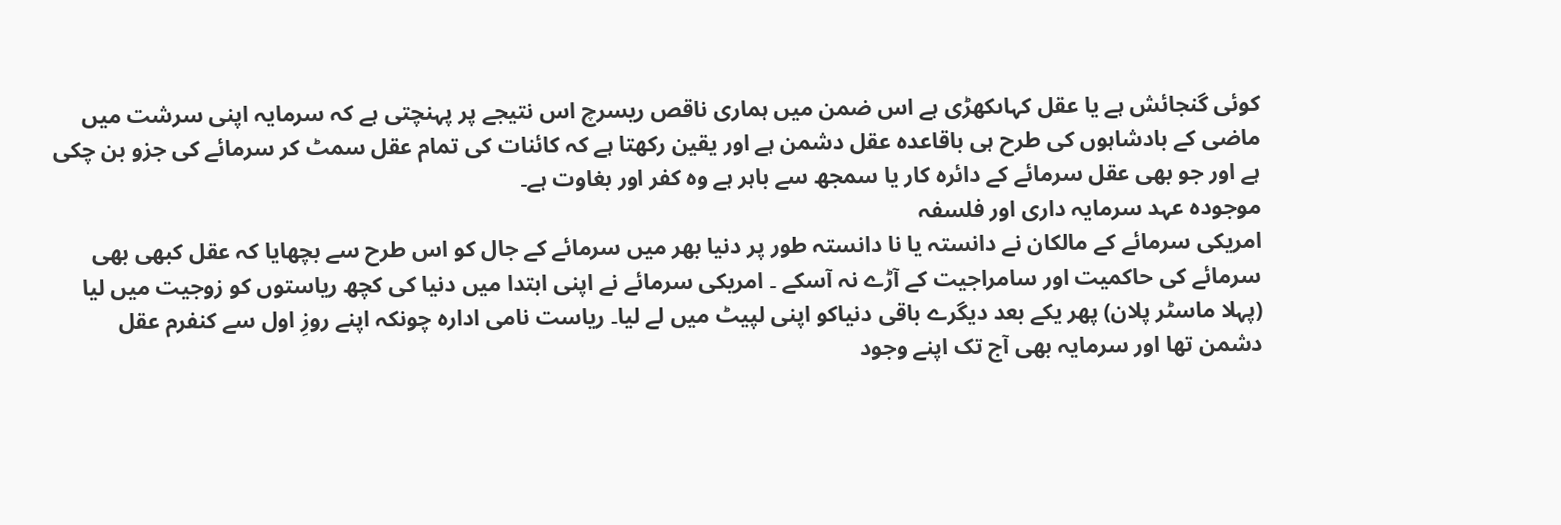کوئی گنجائش ہے یا عقل کہاںکھڑی ہے اس ضمن میں ہماری ناقص ریسرچ اس نتیجے پر پہنچتی ہے کہ سرمایہ اپنی سرشت میں ماضی کے بادشاہوں کی طرح ہی باقاعدہ عقل دشمن ہے اور یقین رکھتا ہے کہ کائنات کی تمام عقل سمٹ کر سرمائے کی جزو بن چکی ہے اور جو بھی عقل سرمائے کے دائرہ کار یا سمجھ سے باہر ہے وہ کفر اور بغاوت ہے۔
موجودہ عہد سرمایہ داری اور فلسفہ
امریکی سرمائے کے مالکان نے دانستہ یا نا دانستہ طور پر دنیا بھر میں سرمائے کے جال کو اس طرح سے بچھایا کہ عقل کبھی بھی سرمائے کی حاکمیت اور سامراجیت کے آڑے نہ آسکے ۔ امریکی سرمائے نے اپنی ابتدا میں دنیا کی کچھ ریاستوں کو زوجیت میں لیا (پہلا ماسٹر پلان) پھر یکے بعد دیگرے باقی دنیاکو اپنی لپیٹ میں لے لیا۔ ریاست نامی ادارہ چونکہ اپنے روزِ اول سے کنفرم عقل دشمن تھا اور سرمایہ بھی آج تک اپنے وجود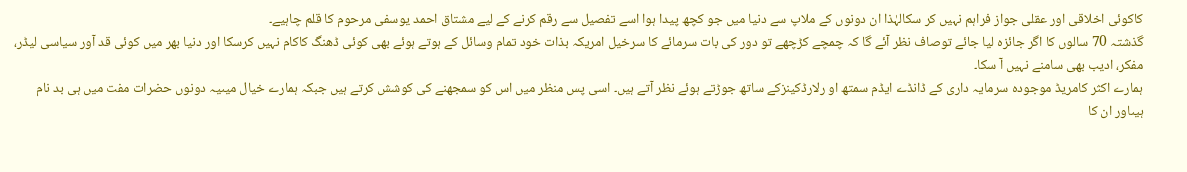کاکوئی اخلاقی اور عقلی جواز فراہم نہیں کر سکالہٰذا ان دونوں کے ملاپ سے دنیا میں جو کچھ پیدا ہوا اسے تفصیل سے رقم کرنے کے لیے مشتاق احمد یوسفی مرحوم کا قلم چاہیے۔
گذشتہ 70 سالوں کا اگر جائزہ لیا جائے توصاف نظر آئے گا کہ چمچے کڑچھے تو دور کی بات سرمائے کا سرخیل امریکہ بذات خود تمام وسائل کے ہوتے ہوئے بھی کوئی ڈھنگ کاکام نہیں کرسکا اور دنیا بھر میں کوئی قد آور سیاسی لیڈر، مفکر، ادیب بھی سامنے نہیں آ سکا۔
ہمارے اکثر کامریڈ موجودہ سرمایہ داری کے ڈانڈے ایڈم سمتھ او رلارڈکینزکے ساتھ جوڑتے ہوئے نظر آتے ہیں۔ اسی پس منظر میں اس کو سمجھنے کی کوشش کرتے ہیں جبکہ ہمارے خیال میںیہ دونوں حضرات مفت میں ہی بد نام ہیںاور ان کا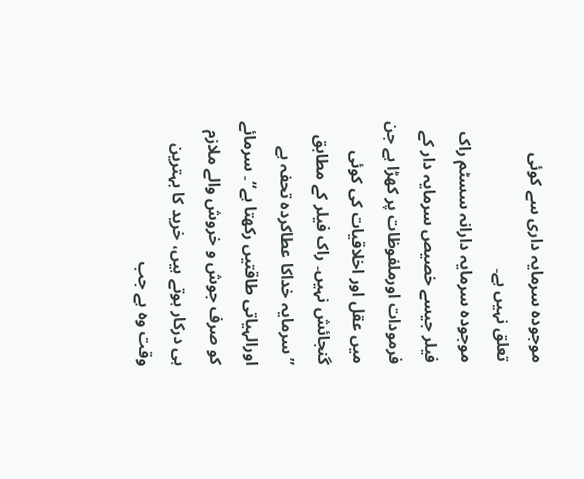موجودہ سرمایہ داری سے کوئی تعلق نہیں ہے۔
موجودہ سرمایہ دارانہ سسٹم راک فیلر جیسے خصیص سرمایہ دار کے فرمودات اورملفوظات پر کھڑا ہے جن میں عقل اور اخلاقیات کی کوئی گنجائش نہیں۔ راک فیلر کے مطابق ”سرمایہ خداکا عطاکردہ تحفہ ہے اورالہیاتی طاقتیں رکھتا ہے“۔ سرمائے کو صرف جوش و خروش والے ملازم ہی درکار ہوتے ہیں، خرید کا بہترین وقت وہ ہے جب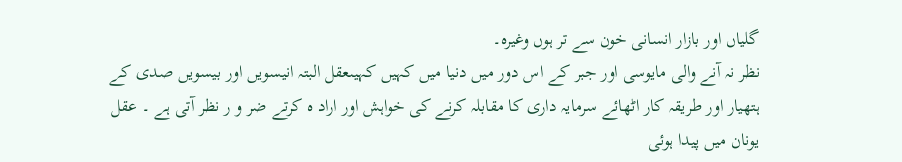گلیاں اور بازار انسانی خون سے تر ہوں وغیرہ۔
نظر نہ آنے والی مایوسی اور جبر کے اس دور میں دنیا میں کہیں کہیںعقل البتہ انیسویں اور بیسویں صدی کے ہتھیار اور طریقہ کار اٹھائے سرمایہ داری کا مقابلہ کرنے کی خواہش اور اراد ہ کرتے ضر و ر نظر آتی ہے ۔ عقل یونان میں پیدا ہوئی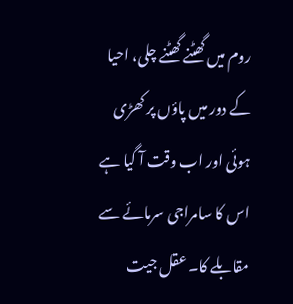روم میں گھٹنے گھٹنے چلی، احیا کے دور میں پاؤں پر کھڑی ہوئی اور اب وقت آ گیا ہے اس کا سامراجی سرمائے سے مقابلے کا۔ عقل جیت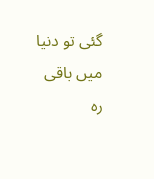گئی تو دنیا میں باقی رہ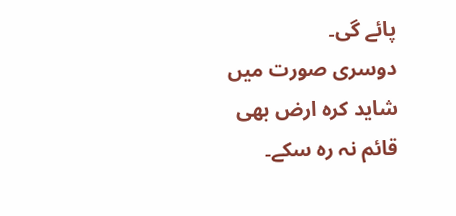پائے گی۔
دوسری صورت میں شاید کرہ ارض بھی قائم نہ رہ سکے۔